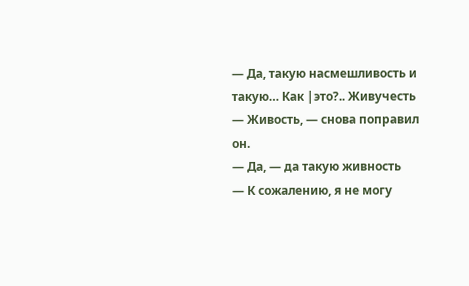— Да, такую насмешливость и такую… Как |это?.. Живучесть
— Живость, — снова поправил он.
— Да, — да такую живность
— К сожалению, я не могу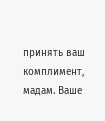принять ваш комплимент, мадам. Ваше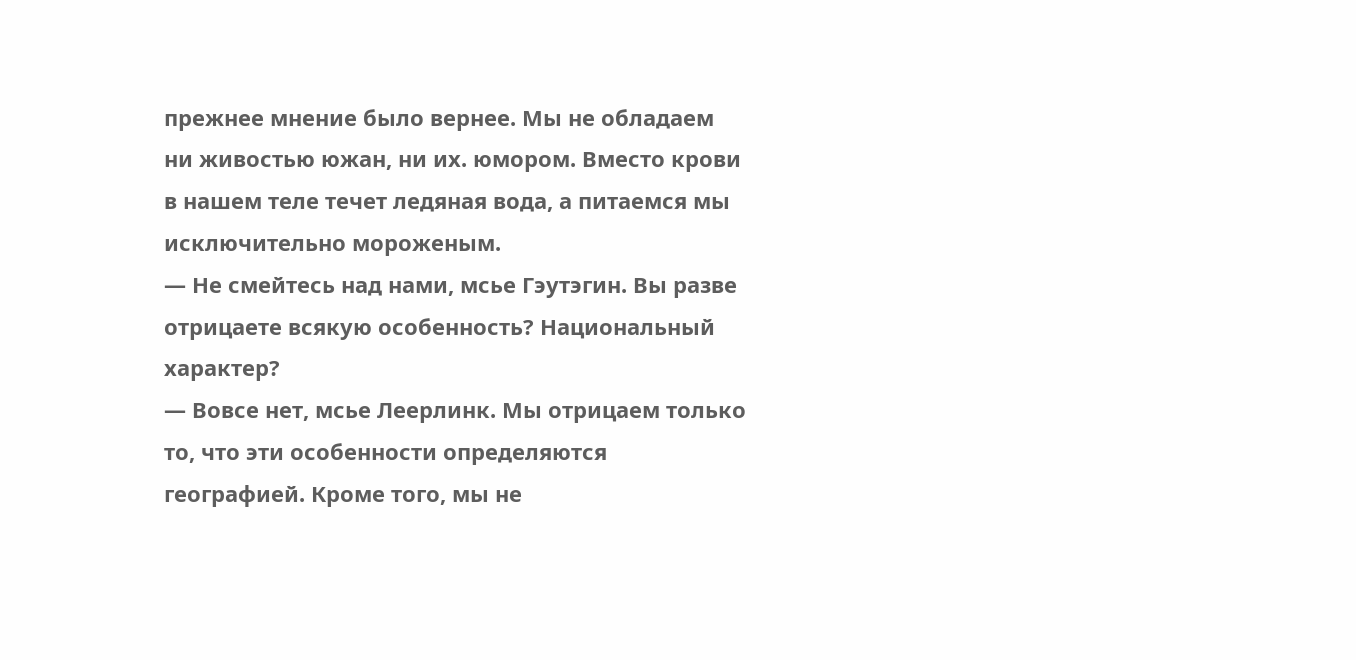прежнее мнение было вернее. Мы не обладаем ни живостью южан, ни их. юмором. Вместо крови в нашем теле течет ледяная вода, а питаемся мы исключительно мороженым.
— Не смейтесь над нами, мсье Гэутэгин. Вы разве отрицаете всякую особенность? Национальный характер?
— Вовсе нет, мсье Леерлинк. Мы отрицаем только то, что эти особенности определяются географией. Кроме того, мы не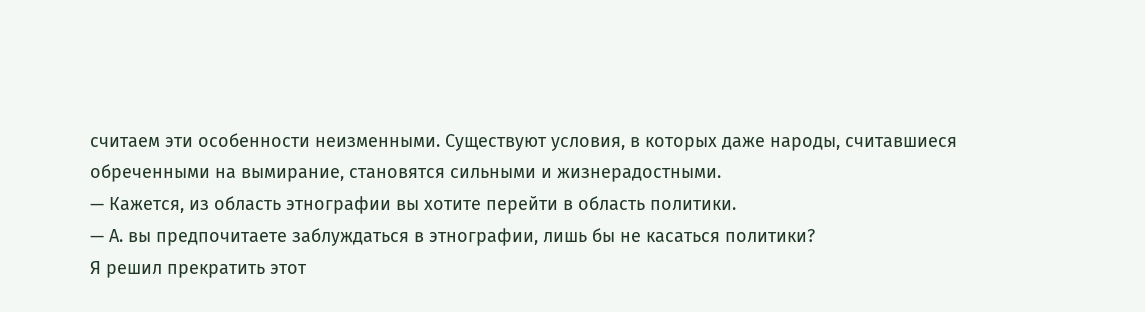считаем эти особенности неизменными. Существуют условия, в которых даже народы, считавшиеся обреченными на вымирание, становятся сильными и жизнерадостными.
— Кажется, из область этнографии вы хотите перейти в область политики.
— А. вы предпочитаете заблуждаться в этнографии, лишь бы не касаться политики?
Я решил прекратить этот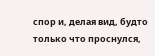спор и, делая вид, будто только что проснулся,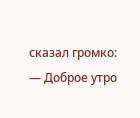сказал громко:
— Доброе утро